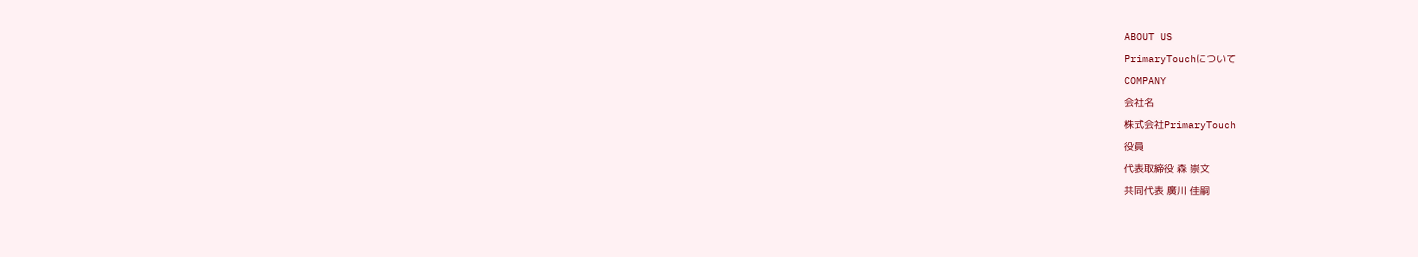ABOUT US
PrimaryTouchについて
COMPANY
会社名
株式会社PrimaryTouch
役員
代表取締役 森 崇文
共同代表 廣川 佳嗣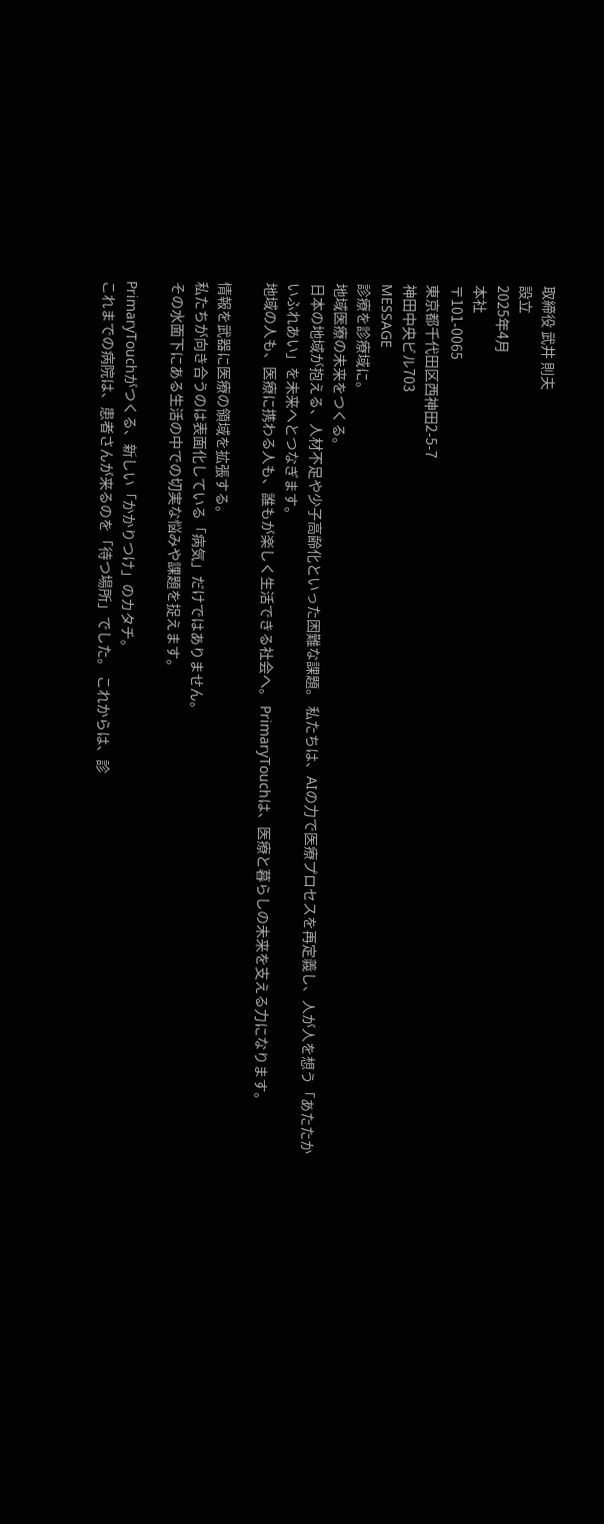取締役 武井 則夫
設立
2025年4月
本社
〒101-0065
東京都千代田区西神田2-5-7
神田中央ビル703
MESSAGE
診療を診療域に。
地域医療の未来をつくる。
日本の地域が抱える、人材不足や少子高齢化といった困難な課題。 私たちは、AIの力で医療プロセスを再定義し、人が人を想う「あたたかいふれあい」を未来へとつなぎます。
地域の人も、医療に携わる人も、誰もが楽しく生活できる社会へ。 PrimaryTouchは、医療と暮らしの未来を支える力になります。

情報を武器に医療の領域を拡張する。
私たちが向き合うのは表面化している「病気」だけではありません。
その水面下にある生活の中での切実な悩みや課題を捉えます。

PrimaryTouchがつくる、新しい「かかりつけ」のカタチ。
これまでの病院は、患者さんが来るのを「待つ場所」でした。 これからは、診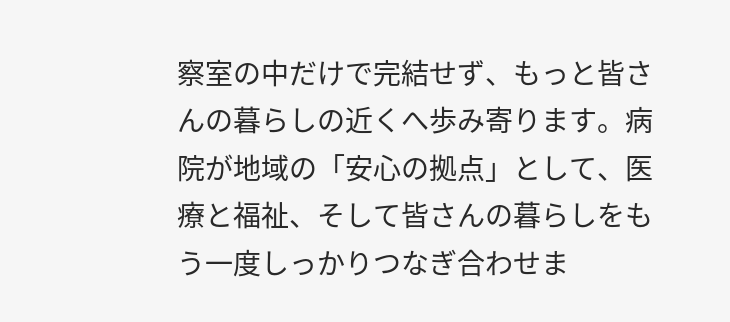察室の中だけで完結せず、もっと皆さんの暮らしの近くへ歩み寄ります。病院が地域の「安心の拠点」として、医療と福祉、そして皆さんの暮らしをもう一度しっかりつなぎ合わせま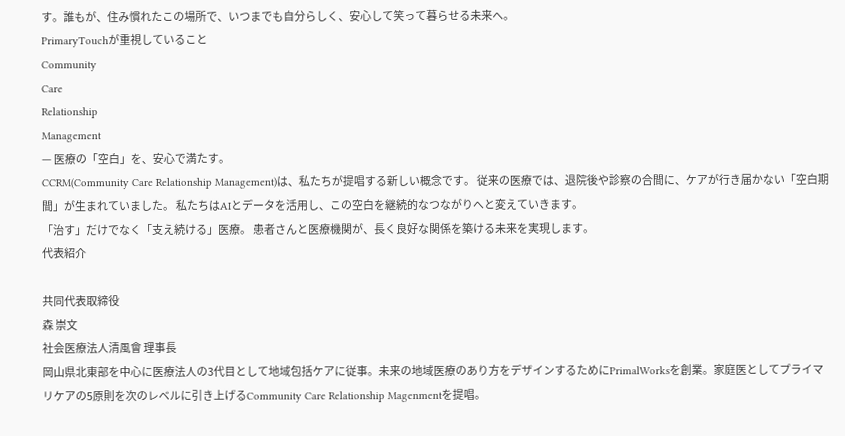す。誰もが、住み慣れたこの場所で、いつまでも自分らしく、安心して笑って暮らせる未来へ。
PrimaryTouchが重視していること
Community
Care
Relationship
Management
— 医療の「空白」を、安心で満たす。
CCRM(Community Care Relationship Management)は、私たちが提唱する新しい概念です。 従来の医療では、退院後や診察の合間に、ケアが行き届かない「空白期間」が生まれていました。 私たちはAIとデータを活用し、この空白を継続的なつながりへと変えていきます。
「治す」だけでなく「支え続ける」医療。 患者さんと医療機関が、長く良好な関係を築ける未来を実現します。
代表紹介

共同代表取締役
森 崇文
社会医療法人清風會 理事長
岡山県北東部を中心に医療法人の3代目として地域包括ケアに従事。未来の地域医療のあり方をデザインするためにPrimalWorksを創業。家庭医としてプライマリケアの5原則を次のレベルに引き上げるCommunity Care Relationship Magenmentを提唱。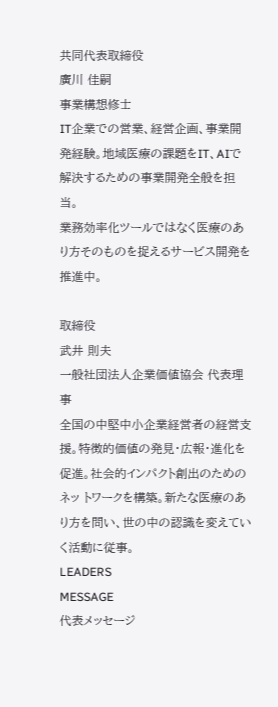共同代表取締役
廣川 佳嗣
事業構想修士
IT企業での営業、経営企画、事業開発経験。地域医療の課題をIT、AIで解決するための事業開発全般を担当。
業務効率化ツールではなく医療のあり方そのものを捉えるサービス開発を推進中。

取締役
武井 則夫
一般社団法人企業価値協会 代表理事
全国の中堅中小企業経営者の経営支援。特徴的価値の発見・広報・進化を促進。社会的インパクト創出のためのネッ トワークを構築。新たな医療のあり方を問い、世の中の認識を変えていく活動に従事。
LEADERS
MESSAGE
代表メッセージ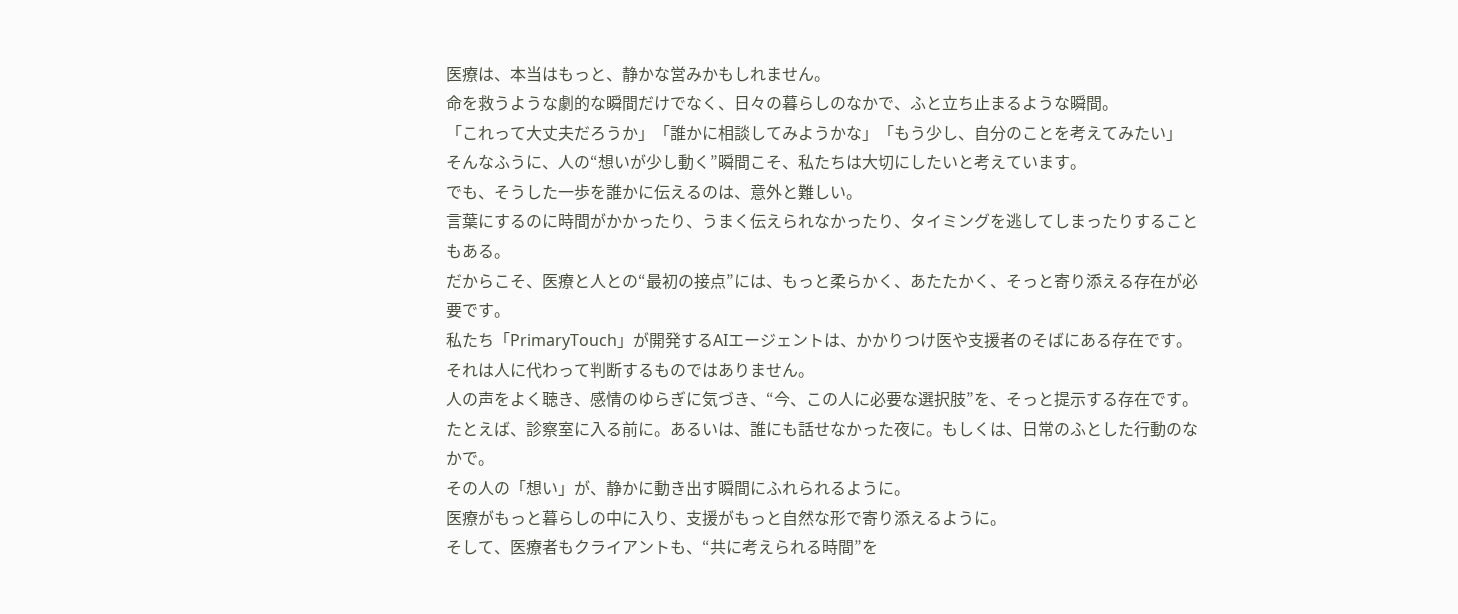医療は、本当はもっと、静かな営みかもしれません。
命を救うような劇的な瞬間だけでなく、日々の暮らしのなかで、ふと立ち止まるような瞬間。
「これって大丈夫だろうか」「誰かに相談してみようかな」「もう少し、自分のことを考えてみたい」
そんなふうに、人の“想いが少し動く”瞬間こそ、私たちは大切にしたいと考えています。
でも、そうした一歩を誰かに伝えるのは、意外と難しい。
言葉にするのに時間がかかったり、うまく伝えられなかったり、タイミングを逃してしまったりすることもある。
だからこそ、医療と人との“最初の接点”には、もっと柔らかく、あたたかく、そっと寄り添える存在が必要です。
私たち「PrimaryTouch」が開発するAIエージェントは、かかりつけ医や支援者のそばにある存在です。
それは人に代わって判断するものではありません。
人の声をよく聴き、感情のゆらぎに気づき、“今、この人に必要な選択肢”を、そっと提示する存在です。
たとえば、診察室に入る前に。あるいは、誰にも話せなかった夜に。もしくは、日常のふとした行動のなかで。
その人の「想い」が、静かに動き出す瞬間にふれられるように。
医療がもっと暮らしの中に入り、支援がもっと自然な形で寄り添えるように。
そして、医療者もクライアントも、“共に考えられる時間”を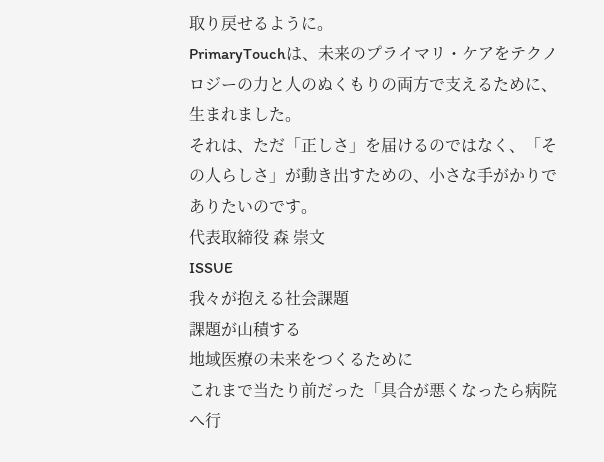取り戻せるように。
PrimaryTouchは、未来のプライマリ・ケアをテクノロジーの力と人のぬくもりの両方で支えるために、生まれました。
それは、ただ「正しさ」を届けるのではなく、「その人らしさ」が動き出すための、小さな手がかりでありたいのです。
代表取締役 森 崇文
ISSUE
我々が抱える社会課題
課題が山積する
地域医療の未来をつくるために
これまで当たり前だった「具合が悪くなったら病院へ行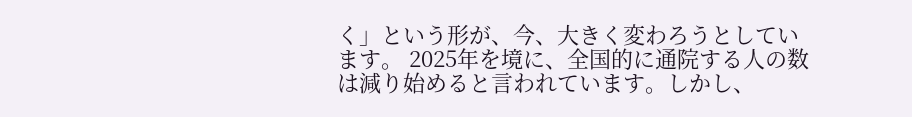く」という形が、今、大きく変わろうとしています。 2025年を境に、全国的に通院する人の数は減り始めると言われています。しかし、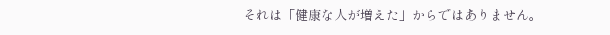それは「健康な人が増えた」からではありません。